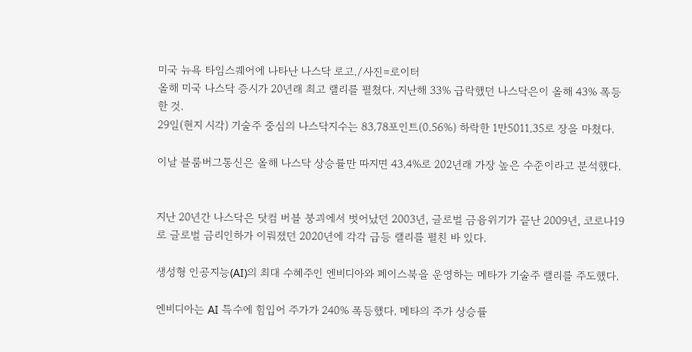미국 뉴욕 타임스퀘어에 나타난 나스닥 로고./사진=로이터
올해 미국 나스닥 증시가 20년래 최고 랠리를 펼쳤다. 지난해 33% 급락했던 나스닥은이 올해 43% 폭등한 것.
29일(현지 시각) 기술주 중심의 나스닥지수는 83.78포인트(0.56%) 하락한 1만5011.35로 장을 마쳤다.

이날 블룸버그통신은 올해 나스닥 상승률만 따지면 43.4%로 202년래 가장 높은 수준이라고 분석했다.


지난 20년간 나스닥은 닷컴 버블 붕괴에서 벗어났던 2003년, 글로벌 금융위기가 끝난 2009년, 코로나19로 글로벌 금리인하가 이뤄졌던 2020년에 각각 급등 랠리를 펼친 바 있다.

생성형 인공지능(AI)의 최대 수혜주인 엔비디아와 페이스북을 운영하는 메타가 기술주 랠리를 주도했다.

엔비디아는 AI 특수에 힘입어 주가가 240% 폭등했다. 메타의 주가 상승률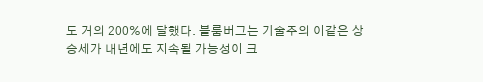도 거의 200%에 달했다. 블룸버그는 기술주의 이같은 상승세가 내년에도 지속될 가능성이 크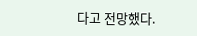다고 전망했다.